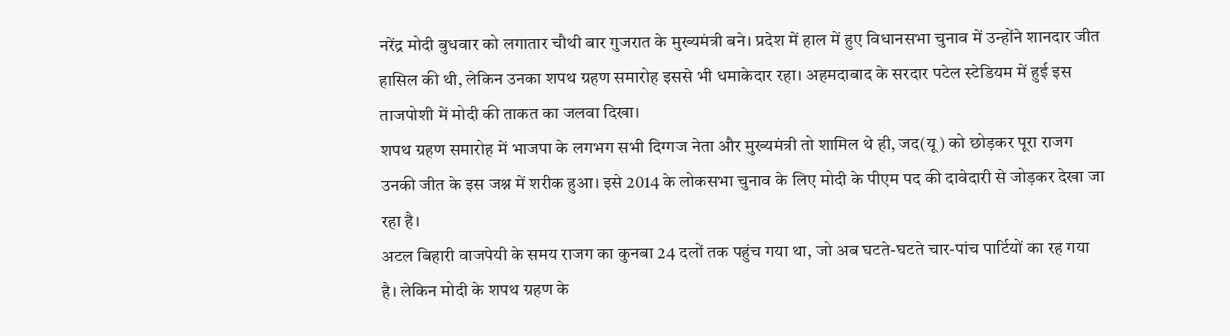नरेंद्र मोदी बुधवार को लगातार चौथी बार गुजरात के मुख्यमंत्री बने। प्रदेश में हाल में हुए विधानसभा चुनाव में उन्होंने शानदार जीत हासिल की थी, लेकिन उनका शपथ ग्रहण समारोह इससे भी धमाकेदार रहा। अहमदाबाद के सरदार पटेल स्टेडियम में हुई इस ताजपोशी में मोदी की ताकत का जलवा दिखा।
शपथ ग्रहण समारोह में भाजपा के लगभग सभी दिग्गज नेता और मुख्यमंत्री तो शामिल थे ही, जद(यू) को छोड़कर पूरा राजग उनकी जीत के इस जश्न में शरीक हुआ। इसे 2014 के लोकसभा चुनाव के लिए मोदी के पीएम पद की दावेदारी से जोड़कर देखा जा रहा है।
अटल बिहारी वाजपेयी के समय राजग का कुनबा 24 दलों तक पहुंच गया था, जो अब घटते-घटते चार-पांच पार्टियों का रह गया है। लेकिन मोदी के शपथ ग्रहण के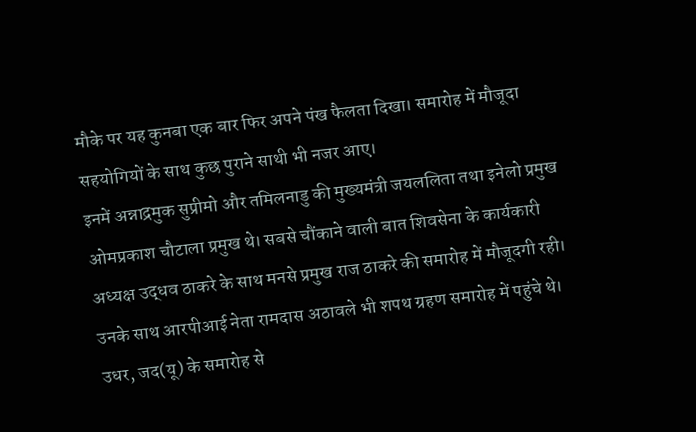मौके पर यह कुनबा एक बार फिर अपने पंख फैलता दिखा। समारोह में मौजूदा सहयोगियों के साथ कुछ पुराने साथी भी नजर आए।
इनमें अन्नाद्रमुक सुप्रीमो और तमिलनाडु की मुख्यमंत्री जयललिता तथा इनेलो प्रमुख ओमप्रकाश चौटाला प्रमुख थे। सबसे चौंकाने वाली बात शिवसेना के कार्यकारी अध्यक्ष उद्धव ठाकरे के साथ मनसे प्रमुख राज ठाकरे की समारोह में मौजूदगी रही। उनके साथ आरपीआई नेता रामदास अठावले भी शपथ ग्रहण समारोह में पहुंचे थे।
उधर, जद(यू) के समारोह से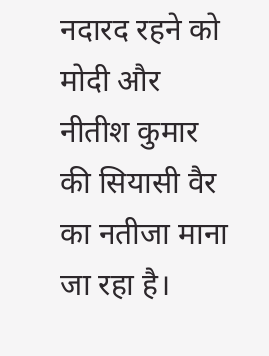नदारद रहने को मोदी और नीतीश कुमार की सियासी वैर का नतीजा माना जा रहा है।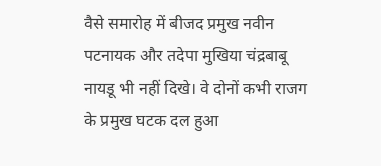वैसे समारोह में बीजद प्रमुख नवीन पटनायक और तदेपा मुखिया चंद्रबाबू नायडू भी नहीं दिखे। वे दोनों कभी राजग के प्रमुख घटक दल हुआ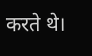करते थे।